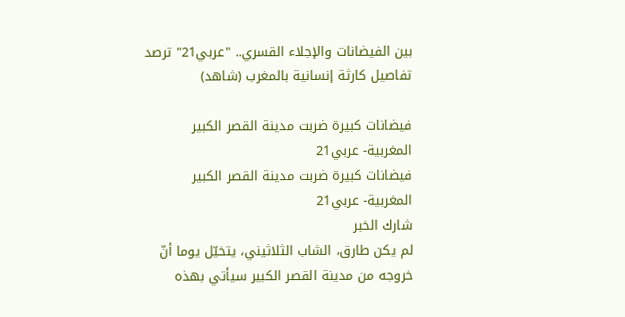بين الفيضانات والإجلاء القسري.. "عربي21" ترصد تفاصيل كارثة إنسانية بالمغرب (شاهد)

فيضانات كبيرة ضربت مدينة القصر الكبير المغربية- عربي21
فيضانات كبيرة ضربت مدينة القصر الكبير المغربية- عربي21
شارك الخبر
لم يكن طارق، الشاب الثلاثيني، يتخيّل يوما أنّ خروجه من مدينة القصر الكبير سيأتي بهذه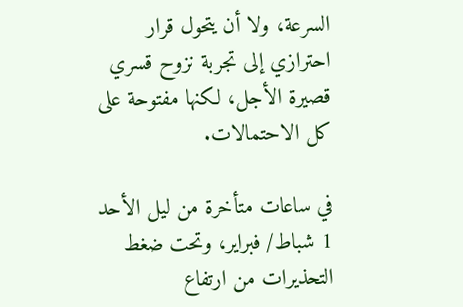السرعة، ولا أن يتحول قرار احترازي إلى تجربة نزوح قسري قصيرة الأجل، لكنها مفتوحة على كل الاحتمالات.

في ساعات متأخرة من ليل الأحد 1 شباط/ فبراير، وتحت ضغط التحذيرات من ارتفاع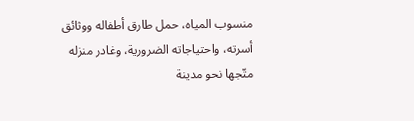منسوب المياه، حمل طارق أطفاله ووثائق أسرته، واحتياجاته الضرورية، وغادر منزله متّجها نحو مدينة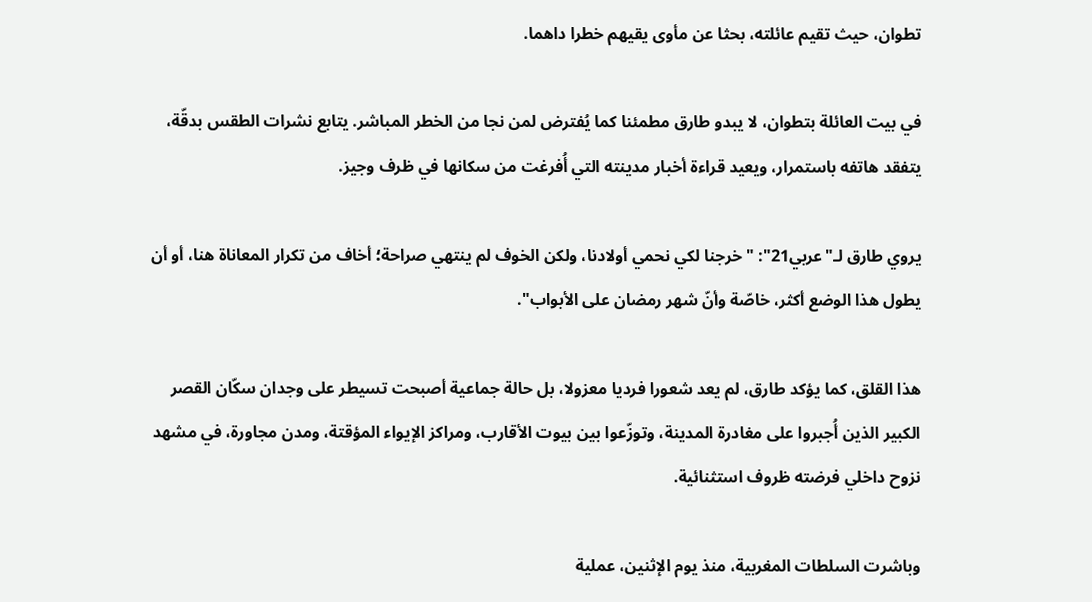تطوان، حيث تقيم عائلته، بحثا عن مأوى يقيهم خطرا داهما.

في بيت العائلة بتطوان، لا يبدو طارق مطمئنا كما يُفترض لمن نجا من الخطر المباشر. يتابع نشرات الطقس بدقّة، يتفقد هاتفه باستمرار، ويعيد قراءة أخبار مدينته التي أُفرغت من سكانها في ظرف وجيز.

يروي طارق لـ"عربي21": "خرجنا لكي نحمي أولادنا، ولكن الخوف لم ينتهي صراحة؛ أخاف من تكرار المعاناة هنا، أو أن يطول هذا الوضع أكثر، خاصّة وأنّ شهر رمضان على الأبواب".

هذا القلق، كما يؤكد طارق، لم يعد شعورا فرديا معزولا، بل حالة جماعية أصبحت تسيطر على وجدان سكّان القصر الكبير الذين أُجبروا على مغادرة المدينة، وتوزّعوا بين بيوت الأقارب، ومراكز الإيواء المؤقتة، ومدن مجاورة، في مشهد نزوح داخلي فرضته ظروف استثنائية.

وباشرت السلطات المغربية، منذ يوم الإثنين، عملية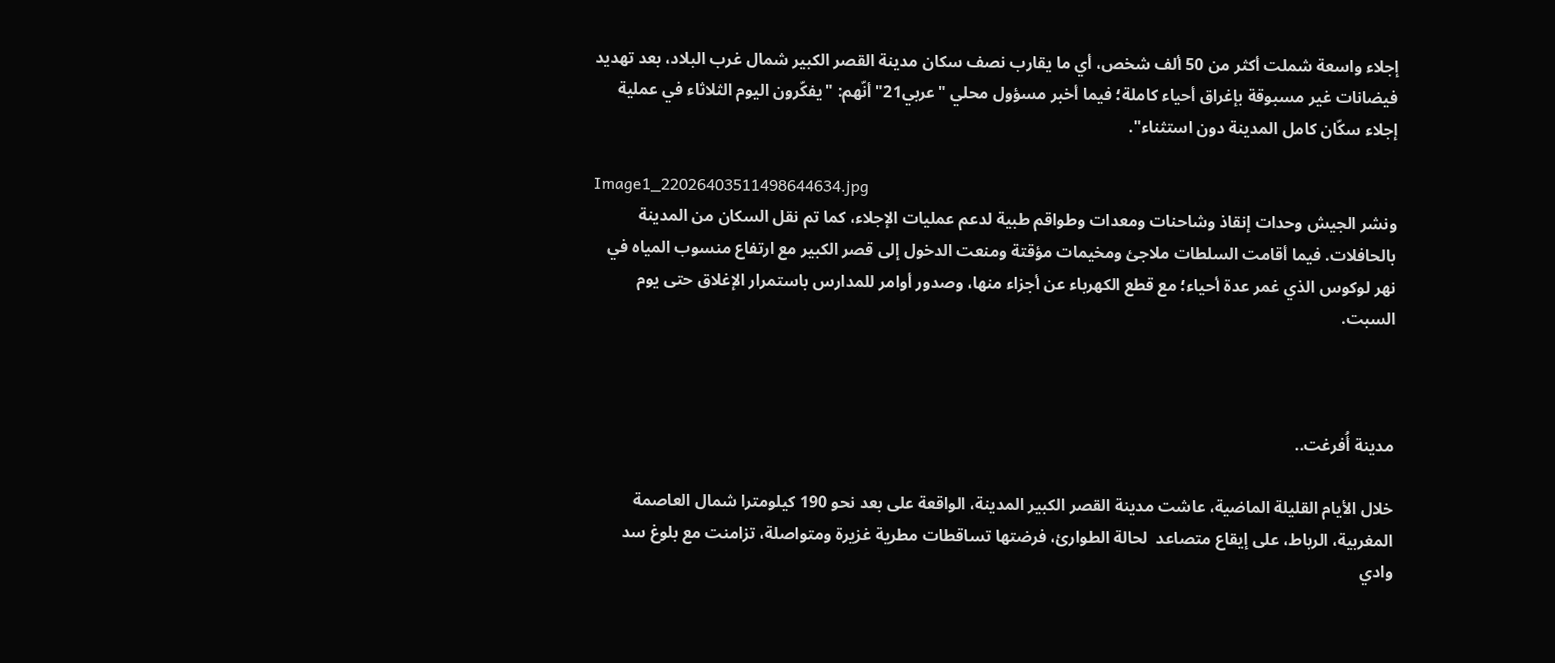إجلاء واسعة شملت أكثر من 50 ألف شخص، أي ما يقارب نصف سكان مدينة القصر الكبير شمال غرب البلاد، بعد تهديد فيضانات غير مسبوقة بإغراق أحياء كاملة؛ فيما أخبر مسؤول محلي "عربي21" أنّهم: "يفكّرون اليوم الثلاثاء في عملية إجلاء سكّان كامل المدينة دون استثناء".

Image1_22026403511498644634.jpg
ونشر الجيش وحدات إنقاذ وشاحنات ومعدات وطواقم طبية لدعم عمليات الإجلاء، كما تم نقل السكان من المدينة بالحافلات. فيما أقامت السلطات ملاجئ ومخيمات مؤقتة ومنعت الدخول إلى قصر الكبير مع ارتفاع منسوب المياه في نهر لوكوس الذي غمر عدة أحياء؛ مع قطع الكهرباء عن أجزاء منها، وصدور أوامر للمدارس باستمرار الإغلاق حتى يوم السبت.



مدينة أُفرغت..

خلال الأيام القليلة الماضية، عاشت مدينة القصر الكبير المدينة، الواقعة على بعد نحو 190 كيلومترا شمال العاصمة المغربية، الرباط، على إيقاع متصاعد  لحالة الطوارئ، فرضتها تساقطات مطرية غزيرة ومتواصلة، تزامنت مع بلوغ سد وادي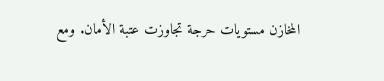المخازن مستويات حرجة تجاوزت عتبة الأمان. ومع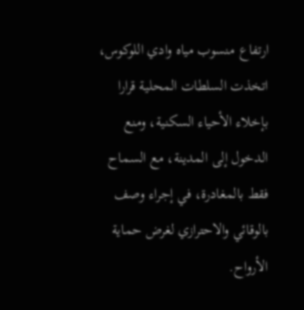ارتفاع منسوب مياه وادي اللوكوس، اتخذت السلطات المحلية قرارا بإخلاء الأحياء السكنية، ومنع الدخول إلى المدينة، مع السماح فقط بالمغادرة، في إجراء وصف بالوقائي والاحترازي لغرض حماية الأرواح.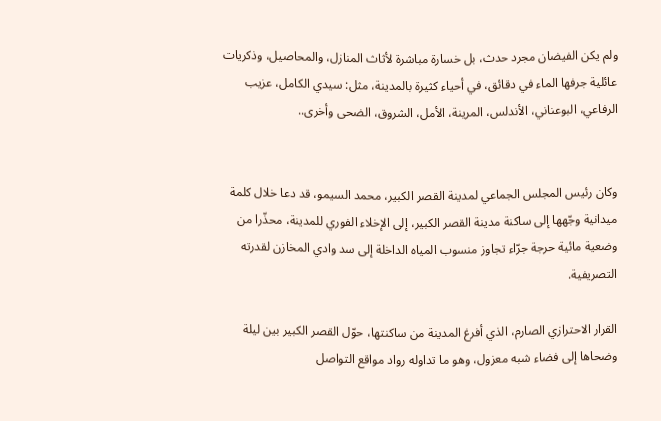ولم يكن الفيضان مجرد حدث، بل خسارة مباشرة لأثاث المنازل، والمحاصيل، وذكريات عائلية جرفها الماء في دقائق، في أحياء كثيرة بالمدينة، مثل: سيدي الكامل، عزيب الرفاعي، البوعناني، الأندلس، المرينة، الأمل، الشروق، الضحى وأخرى..


وكان رئيس المجلس الجماعي لمدينة القصر الكبير، محمد السيمو، قد دعا خلال كلمة ميدانية وجّهها إلى ساكنة مدينة القصر الكبير، إلى الإخلاء الفوري للمدينة، محذّرا من وضعية مائية حرجة جرّاء تجاوز منسوب المياه الداخلة إلى سد وادي المخازن لقدرته التصريفية.

القرار الاحترازي الصارم، الذي أفرغ المدينة من ساكنتها، حوّل القصر الكبير بين ليلة وضحاها إلى فضاء شبه معزول، وهو ما تداوله رواد مواقع التواصل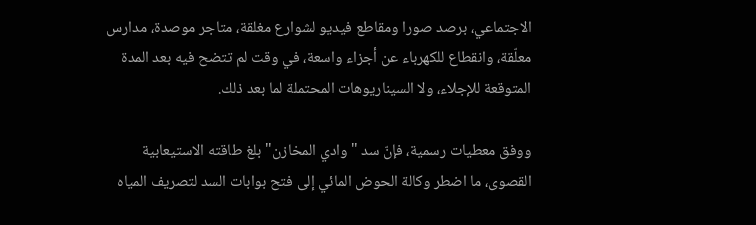الاجتماعي، برصد صورا ومقاطع فيديو لشوارع مغلقة، متاجر موصدة، مدارس معلّقة، وانقطاع للكهرباء عن أجزاء واسعة، في وقت لم تتضح فيه بعد المدة المتوقعة للإجلاء، ولا السيناريوهات المحتملة لما بعد ذلك.

ووفق معطيات رسمية، فإنّ سد "وادي المخازن" بلغ طاقته الاستيعابية القصوى، ما اضطر وكالة الحوض المائي إلى فتح بوابات السد لتصريف المياه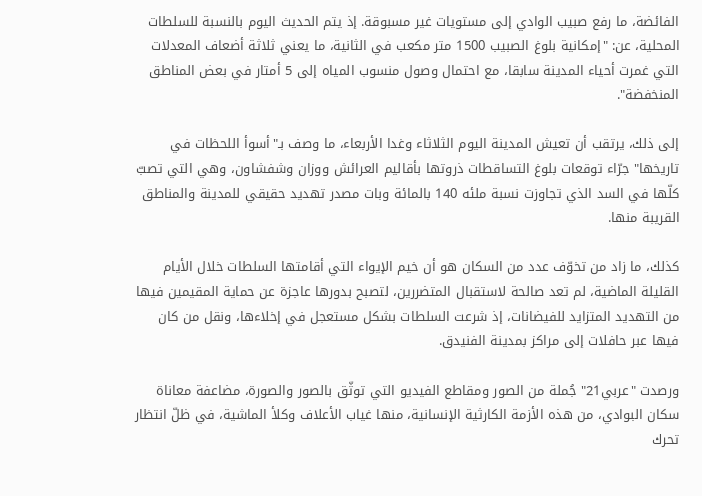الفائضة، ما رفع صبيب الوادي إلى مستويات غير مسبوقة. إذ يتم الحديث اليوم بالنسبة للسلطات المحلية، عن: "إمكانية بلوغ الصبيب 1500 متر مكعب في الثانية، ما يعني ثلاثة أضعاف المعدلات التي غمرت أحياء المدينة سابقا، مع احتمال وصول منسوب المياه إلى 5 أمتار في بعض المناطق المنخفضة".

إلى ذلك، يرتقب أن تعيش المدينة اليوم الثلاثاء وغدا الأربعاء، ما وصف بـ"أسوأ اللحظات في تاريخها" جرّاء توقعات بلوغ التساقطات ذروتها بأقاليم العرائش ووزان وشفشاون، وهي التي تصبّ كلّها في السد الذي تجاوزت نسبة ملئه 140 بالمائة وبات مصدر تهديد حقيقي للمدينة والمناطق القريبة منها.

كذلك، ما زاد من تخوّف عدد من السكان هو أن خيم الإيواء التي أقامتها السلطات خلال الأيام القليلة الماضية، لم تعد صالحة لاستقبال المتضررين، لتصبح بدورها عاجزة عن حماية المقيمين فيها من التهديد المتزايد للفيضانات، إذ شرعت السلطات بشكل مستعجل في إخلاءها، ونقل من كان فيها عبر حافلات إلى مراكز بمدينة الفنيدق.

ورصدت "عربي21" جُملة من الصور ومقاطع الفيديو التي توثّق بالصور والصورة، مضاعفة معاناة سكان البوادي، من هذه الأزمة الكارثية الإنسانية، منها غياب الأعلاف وكلأ الماشية، في ظلّ انتظار تحرك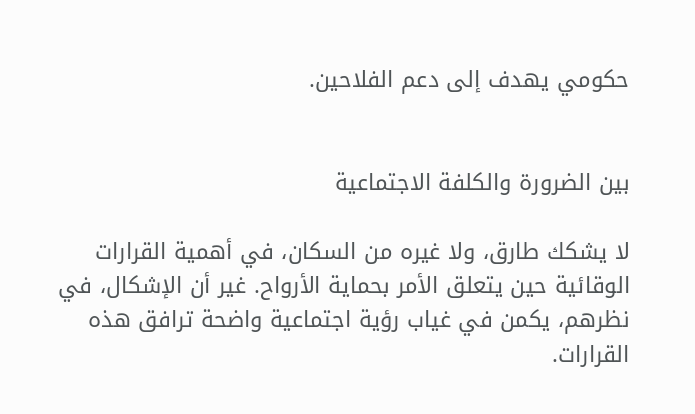حكومي يهدف إلى دعم الفلاحين.


بين الضرورة والكلفة الاجتماعية

لا يشكك طارق، ولا غيره من السكان، في أهمية القرارات الوقائية حين يتعلق الأمر بحماية الأرواح. غير أن الإشكال، في نظرهم، يكمن في غياب رؤية اجتماعية واضحة ترافق هذه القرارات.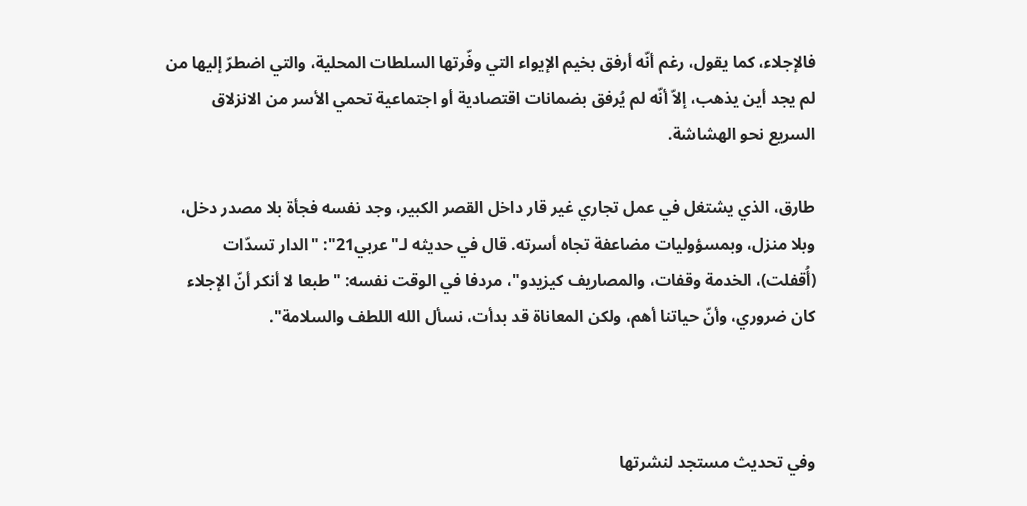فالإجلاء، كما يقول، رغم أنّه أرفق بخيم الإيواء التي وفّرتها السلطات المحلية، والتي اضطرّ إليها من لم يجد أين يذهب، إلاّ أنّه لم يُرفق بضمانات اقتصادية أو اجتماعية تحمي الأسر من الانزلاق السريع نحو الهشاشة.

طارق، الذي يشتغل في عمل تجاري غير قار داخل القصر الكبير، وجد نفسه فجأة بلا مصدر دخل، وبلا منزل، وبمسؤوليات مضاعفة تجاه أسرته. قال في حديثه لـ"عربي21": "الدار تسدّات (أُقفلت)، الخدمة وقفات، والمصاريف كيزيدو"، مردفا في الوقت نفسه: "طبعا لا أنكر أنّ الإجلاء كان ضروري، وأنّ حياتنا أهم، ولكن المعاناة قد بدأت، نسأل الله اللطف والسلامة".



وفي تحديث مستجد لنشرتها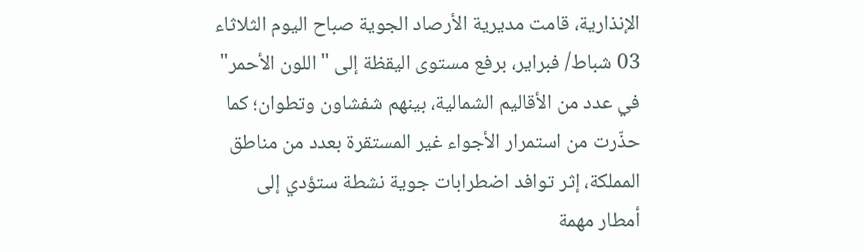الإنذارية، قامت مديرية الأرصاد الجوية صباح اليوم الثلاثاء 03 شباط/ فبراير، برفع مستوى اليقظة إلى "اللون الأحمر" في عدد من الأقاليم الشمالية، بينهم شفشاون وتطوان؛ كما حذّرت من استمرار الأجواء غير المستقرة بعدد من مناطق المملكة، إثر توافد اضطرابات جوية نشطة ستؤدي إلى أمطار مهمة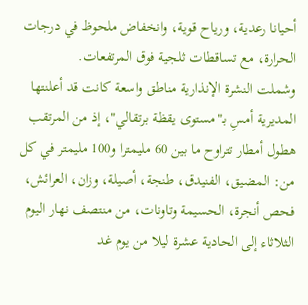أحيانا رعدية، ورياح قوية، وانخفاض ملحوظ في درجات الحرارة، مع تساقطات ثلجية فوق المرتفعات.
وشملت النشرة الإنذارية مناطق واسعة كانت قد أعلنتها المديرية أمسِ بـ"مستوى يقظة برتقالي"، إذ من المرتقب هطول أمطار تتراوح ما بين 60 مليمترا و100 مليمتر في كل من: المضيق، الفنيدق، طنجة، أصيلة، وزان، العرائش، فحص أنجرة، الحسيمة وتاونات، من منتصف نهار اليوم الثلاثاء إلى الحادية عشرة ليلا من يوم غد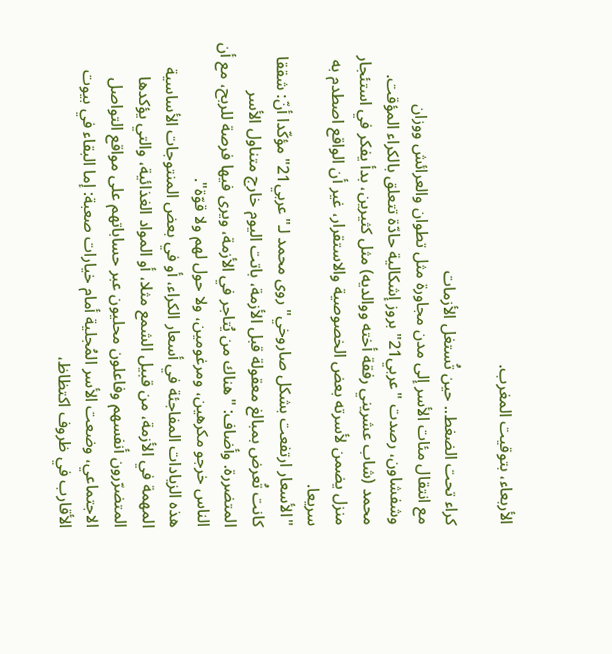الأربعاء، بتوقيت المغرب.

كراء تحت الضغط.. حين تُستغل الأزمات
مع انتقال مئات الأسر إلى مدن مجاورة مثل تطوان والعرائش ووزان وشفشاون، رصدت "عربي21" بروز إشكالية حادّة تتعلق بالكراء المؤقت. محمد (شاب عشريني رفقة أخته ووالديه) مثل كثيرين، بدأ يفكر في استئجار منزل يضمن لأسرته بعض الخصوصية والاستقرار، غير أن الواقع اصطدم به سريعا.
"الأسعار ارتفعت بشكل صاروخي" روى محمد لـ"عربي21" مؤكّدا أنّ: شققا كانت تُعرض بمبالغ معقولة قبل الأزمة، باتت اليوم خارج متناول الأسر المتضررة. وأضاف: "هناك من يُتاجر في الأزمة، ويرى فيها فرصة للربح، مع أن الناس خرجو مكرهين، ومرغومين، ولا حول لهم ولا قوّة".
هذه الزيادات المفاجئة في أسعار الكراء، أو في بعض المنتوجات الأساسية المهمة في الأزمة، من قبيل الشمع مثلا، أو المواد الغذائية، والتي يؤكدها المتضرّرون أنفسهم وفاعلون محليون عبر حساباتهم على مواقع التواصل الاجتماعي، وضعت الأسر المُجلية أمام خيارات صعبة: إما البقاء في بيوت الأقارب في ظروف اكتظاظ،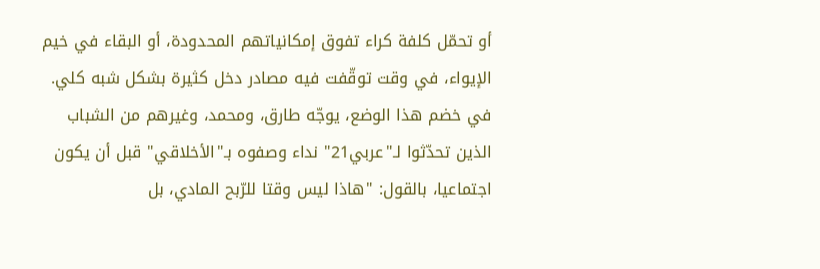أو تحمّل كلفة كراء تفوق إمكانياتهم المحدودة، أو البقاء في خيم الإيواء، في وقت توقّفت فيه مصادر دخل كثيرة بشكل شبه كلي.
في خضم هذا الوضع، يوجّه طارق، ومحمد، وغيرهم من الشباب الذين تحدّثوا لـ"عربي21" نداء وصفوه بـ"الأخلاقي" قبل أن يكون اجتماعيا، بالقول: "هاذا ليس وقتا للرّبح المادي، بل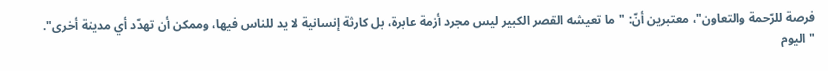فرصة للرّحمة والتعاون"، معتبرين أنّ: "ما تعيشه القصر الكبير ليس مجرد أزمة عابرة، بل كارثة إنسانية لا يد للناس فيها، وممكن أن تهدّد أي مدينة أخرى".
"اليوم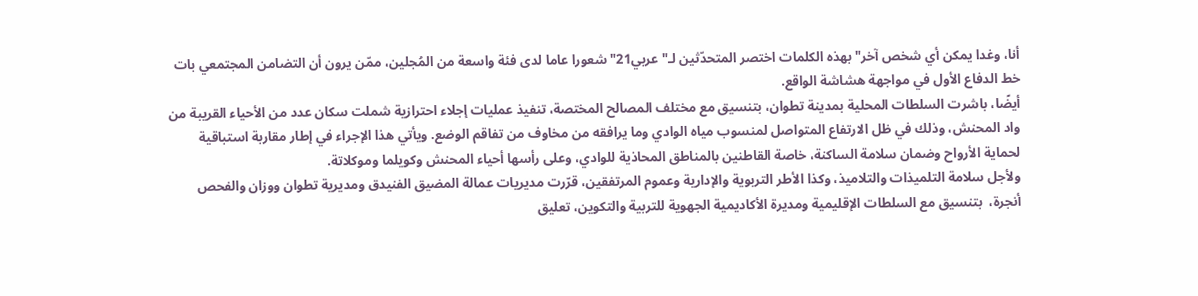أنا، وغدا يمكن أي شخص آخر" بهذه الكلمات اختصر المتحدّثين لـ"عربي21" شعورا عاما لدى فئة واسعة من المُجلين، ممّن يرون أن التضامن المجتمعي بات خط الدفاع الأول في مواجهة هشاشة الواقع.
أيضًا، باشرت السلطات المحلية بمدينة تطوان، بتنسيق مع مختلف المصالح المختصة، تنفيذ عمليات إجلاء احترازية شملت سكان عدد من الأحياء القريبة من واد المحنش، وذلك في ظل الارتفاع المتواصل لمنسوب مياه الوادي وما يرافقه من مخاوف من تفاقم الوضع. ويأتي هذا الإجراء في إطار مقاربة استباقية لحماية الأرواح وضمان سلامة الساكنة، خاصة القاطنين بالمناطق المحاذية للوادي، وعلى رأسها أحياء المحنش وكويلما وموكلاتة.
ولأجل سلامة التلميذات والتلاميذ، وكذا الأطر التربوية والإدارية وعموم المرتفقين، قرّرت مديريات عمالة المضيق الفنيدق ومديرية تطوان ووزان والفحص أنجرة،  بتنسيق مع السلطات الإقليمية ومديرة الأكاديمية الجهوية للتربية والتكوين، تعليق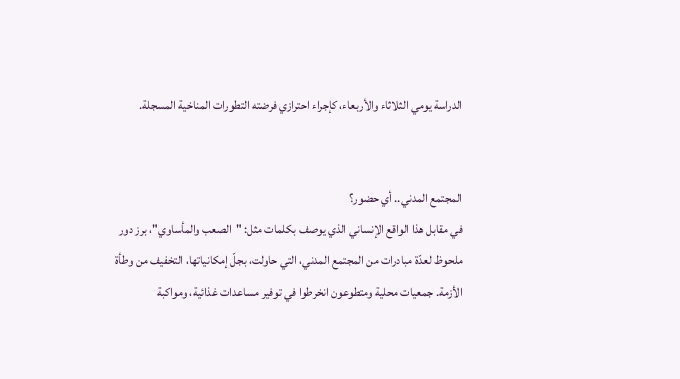الدراسة يومي الثلاثاء والأربعاء، كإجراء احترازي فرضته التطورات المناخية المسجلة.


المجتمع المدني.. أي حضور؟
في مقابل هذا الواقع الإنساني الذي يوصف بكلمات مثل: "الصعب والمأساوي"، برز دور ملحوظ لعدّة مبادرات من المجتمع المدني، التي حاولت، بجلّ إمكانياتها، التخفيف من وطأة الأزمة. جمعيات محلية ومتطوعون انخرطوا في توفير مساعدات غذائية، ومواكبة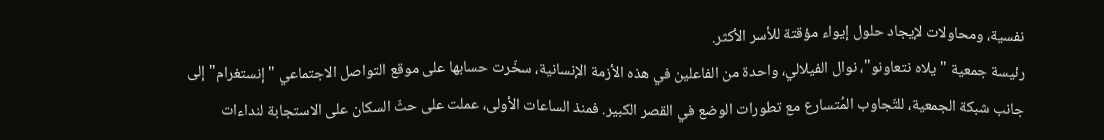نفسية، ومحاولات لإيجاد حلول إيواء مؤقتة للأسر الأكثر.
رئيسة جمعية "يلاه نتعاونو"، نوال الفيلالي، واحدة من الفاعلين في هذه الأزمة الإنسانية، سخّرت حسابها على موقع التواصل الاجتماعي "إنستغرام" إلى جانب شبكة الجمعية، للتّجاوب المُتسارع مع تطورات الوضع في القصر الكبير. فمنذ الساعات الأولى، عملت على حثّ السكان على الاستجابة لنداءات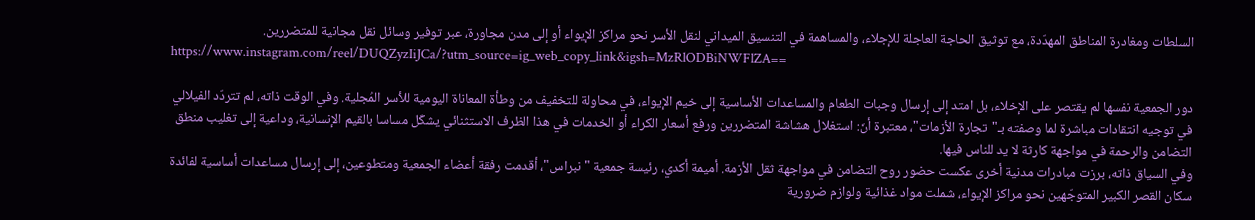السلطات ومغادرة المناطق المهدّدة، مع توثيق الحاجة العاجلة للإجلاء، والمساهمة في التنسيق الميداني لنقل الأسر نحو مراكز الإيواء أو إلى مدن مجاورة، عبر توفير وسائل نقل مجانية للمتضررين.
https://www.instagram.com/reel/DUQZyzIiJCa/?utm_source=ig_web_copy_link&igsh=MzRlODBiNWFlZA==

دور الجمعية نفسها لم يقتصر على الإخلاء، بل امتد إلى إرسال وجبات الطعام والمساعدات الأساسية إلى خيم الإيواء، في محاولة للتخفيف من وطأة المعاناة اليومية للأسر المُجلية. وفي الوقت ذاته، لم تتردّد الفيلالي في توجيه انتقادات مباشرة لما وصفته بـ"تجارة الأزمات"، معتبرة أنّ: استغلال هشاشة المتضررين ورفع أسعار الكراء أو الخدمات في هذا الظرف الاستثنائي يشكّل مساسا بالقيم الإنسانية، وداعية إلى تغليب منطق التضامن والرحمة في مواجهة كارثة لا يد للناس فيها.
وفي السياق ذاته، برزت مبادرات مدنية أخرى عكست حضور روح التضامن في مواجهة ثقل الأزمة. أميمة أكدي، رئيسة جمعية "نبراس"، أقدمت رفقة أعضاء الجمعية ومتطوعين، إلى إرسال مساعدات أساسية لفائدة سكان القصر الكبير المتوجّهين نحو مراكز الإيواء، شملت مواد غذائية ولوازم ضرورية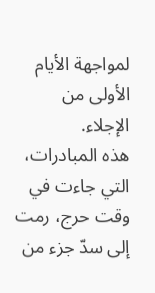لمواجهة الأيام الأولى من الإجلاء.
هذه المبادرات، التي جاءت في وقت حرج، رمت إلى سدّ جزء من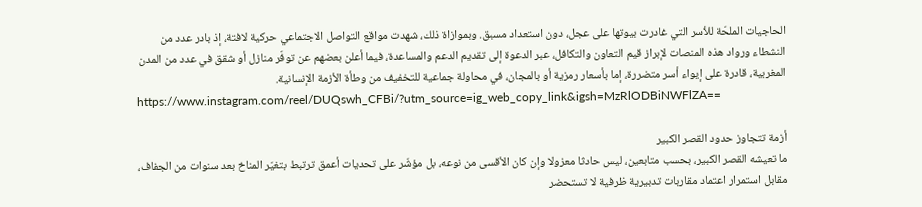الحاجيات الملحّة للأسر التي غادرت بيوتها على عجل، دون استعداد مسبق. وبموازاة ذلك، شهدت مواقع التواصل الاجتماعي حركية لافتة، إذ بادر عدد من النشطاء ورواد هذه المنصات لإبراز قيم التعاون والتكافل، عبر الدعوة إلى تقديم الدعم والمساعدة، فيما أعلن بعضهم عن توفّر منازل أو شقق في عدد من المدن المغربية، قادرة على إيواء أسر متضررة، إما بأسعار رمزية أو بالمجان، في محاولة جماعية للتخفيف من وطأة الأزمة الإنسانية.
https://www.instagram.com/reel/DUQswh_CFBi/?utm_source=ig_web_copy_link&igsh=MzRlODBiNWFlZA==

أزمة تتجاوز حدود القصر الكبير
ما تعيشه القصر الكبير، بحسب متابعين، ليس حادثا معزولا وإن كان الأقسى من نوعه، بل مؤشّر على تحديات أعمق ترتبط بتغيّر المناخ بعد سنوات من الجفاف، مقابل استمرار اعتماد مقاربات تدبيرية ظرفية لا تستحضر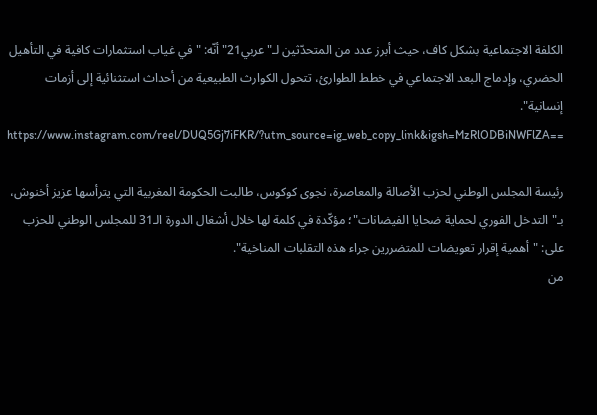الكلفة الاجتماعية بشكل كاف، حيث أبرز عدد من المتحدّثين لـ"عربي21" أنّه: "في غياب استثمارات كافية في التأهيل الحضري، وإدماج البعد الاجتماعي في خطط الطوارئ، تتحول الكوارث الطبيعية من أحداث استثنائية إلى أزمات إنسانية".
https://www.instagram.com/reel/DUQ5Gj7iFKR/?utm_source=ig_web_copy_link&igsh=MzRlODBiNWFlZA==

رئيسة المجلس الوطني لحزب الأصالة والمعاصرة، نجوى كوكوس، طالبت الحكومة المغربية التي يترأسها عزيز أخنوش، بـ"التدخل الفوري لحماية ضحايا الفيضانات"؛ مؤكّدة في كلمة لها خلال أشغال الدورة الـ31 للمجلس الوطني للحزب على: "أهمية إقرار تعويضات للمتضررين جراء هذه التقلبات المناخية".
من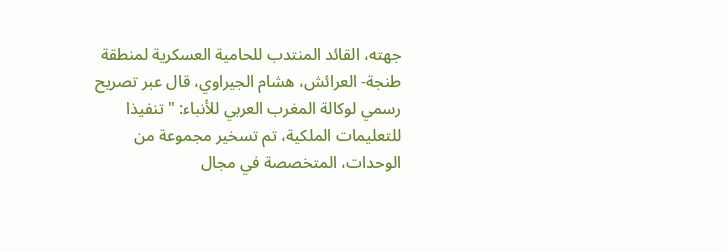جهته، القائد المنتدب للحامية العسكرية لمنطقة طنجة- العرائش، هشام الجيراوي، قال عبر تصريح رسمي لوكالة المغرب العربي للأنباء: "تنفيذا للتعليمات الملكية، تم تسخير مجموعة من الوحدات، المتخصصة في مجال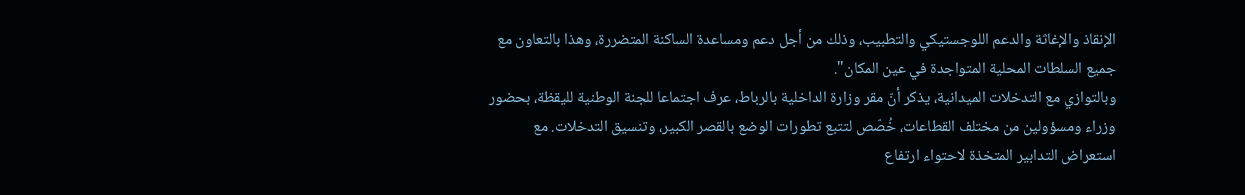الإنقاذ والإغاثة والدعم اللوجستيكي والتطبيب، وذلك من أجل دعم ومساعدة الساكنة المتضررة، وهذا بالتعاون مع جميع السلطات المحلية المتواجدة في عين المكان".
وبالتوازي مع التدخلات الميدانية، يذكر أنّ مقر وزارة الداخلية بالرباط، عرف اجتماعا للجنة الوطنية لليقظة، بحضور وزراء ومسؤولين من مختلف القطاعات، خُصّص لتتبع تطورات الوضع بالقصر الكبير، وتنسيق التدخلات. مع استعراض التدابير المتخذة لاحتواء ارتفاع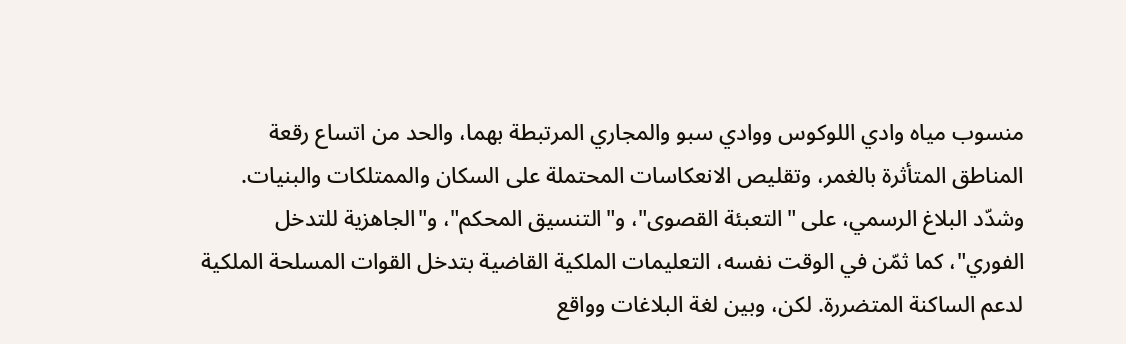منسوب مياه وادي اللوكوس ووادي سبو والمجاري المرتبطة بهما، والحد من اتساع رقعة المناطق المتأثرة بالغمر، وتقليص الانعكاسات المحتملة على السكان والممتلكات والبنيات.
وشدّد البلاغ الرسمي، على "التعبئة القصوى"، و"التنسيق المحكم"، و"الجاهزية للتدخل الفوري"، كما ثمّن في الوقت نفسه، التعليمات الملكية القاضية بتدخل القوات المسلحة الملكية لدعم الساكنة المتضررة. لكن، وبين لغة البلاغات وواقع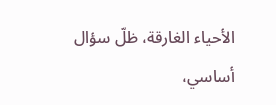الأحياء الغارقة، ظلّ سؤال أساسي،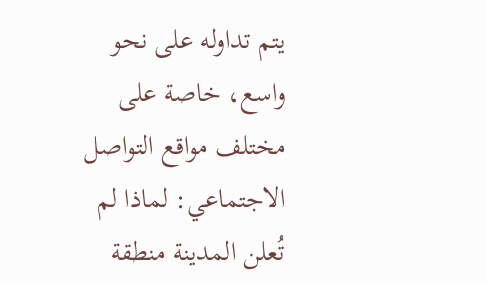يتم تداوله على نحو واسع، خاصة على مختلف مواقع التواصل الاجتماعي: لماذا لم تُعلن المدينة منطقة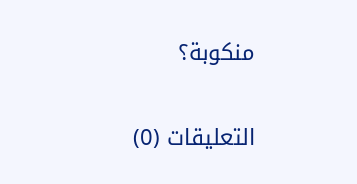منكوبة؟

التعليقات (0)